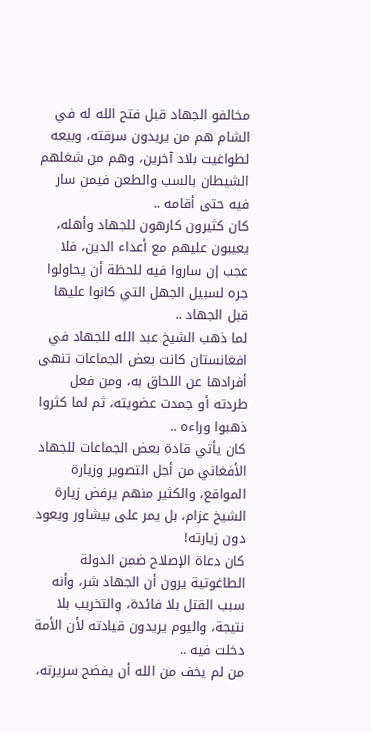مخالفو الجهاد قبل فتح الله له في الشام هم من يريدون سرقته، وبيعه لطواغيت بلاد آخرين، وهم من شغلهم الشيطان بالسب والطعن فيمن سار فيه حتى أقامه ..
كان كثيرون كارهون للجهاد وأهله، يعيبون عليهم مع أعداء الدين، فلا عجب إن ساروا فيه للحظة أن يحاولوا جره لسبيل الجهل التي كانوا عليها قبل الجهاد ..
لما ذهب الشيخ عبد الله للجهاد في افغانستان كانت بعض الجماعات تنهى أفرادها عن اللحاق به، ومن فعل طردته أو جمدت عضويته، ثم لما كثروا ذهبوا وراءه ..
كان يأتي قادة بعض الجماعات للجهاد الأفغاني من أجل التصوير وزيارة المواقع، والكثير منهم يرفض زيارة الشيخ عزام، بل يمر على بيشاور ويعود دون زيارته!
كان دعاة الإصلاح ضمن الدولة الطاغوتية يرون أن الجهاد شر، وأنه سبب القتل بلا فائدة، والتخريب بلا نتيجة، واليوم يريدون قيادته لأن الأمة دخلت فيه ..
من لم يخف من الله أن يفضح سريرته،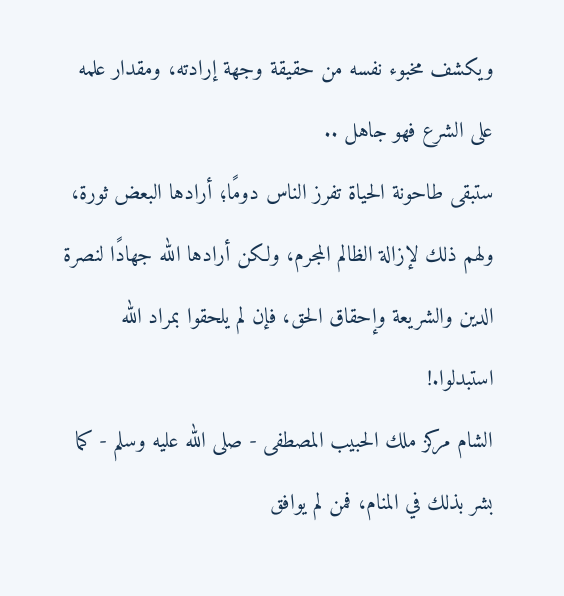ويكشف مخبوء نفسه من حقيقة وجهة إرادته، ومقدار علمه على الشرع فهو جاهل ..
ستبقى طاحونة الحياة تفرز الناس دومًا؛ أرادها البعض ثورة، ولهم ذلك لإزالة الظالم المجرم، ولكن أرادها الله جهادًا لنصرة الدين والشريعة وإحقاق الحق، فإن لم يلحقوا بمراد الله استبدلوا.!
الشام مركز ملك الحبيب المصطفى - صلى الله عليه وسلم - كما بشر بذلك في المنام، فمن لم يوافق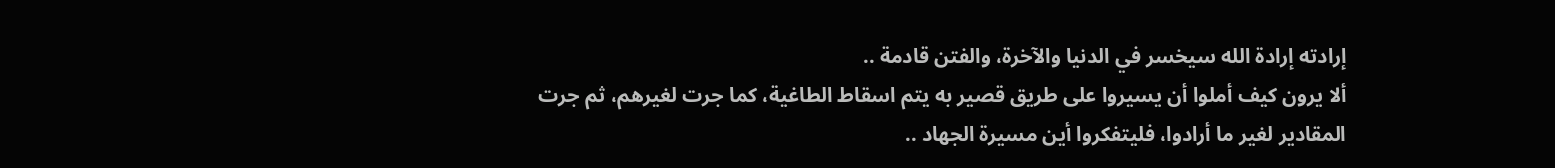إرادته إرادة الله سيخسر في الدنيا والآخرة، والفتن قادمة ..
ألا يرون كيف أملوا أن يسيروا على طريق قصير به يتم اسقاط الطاغية، كما جرت لغيرهم، ثم جرت المقادير لغير ما أرادوا، فليتفكروا أين مسيرة الجهاد ..